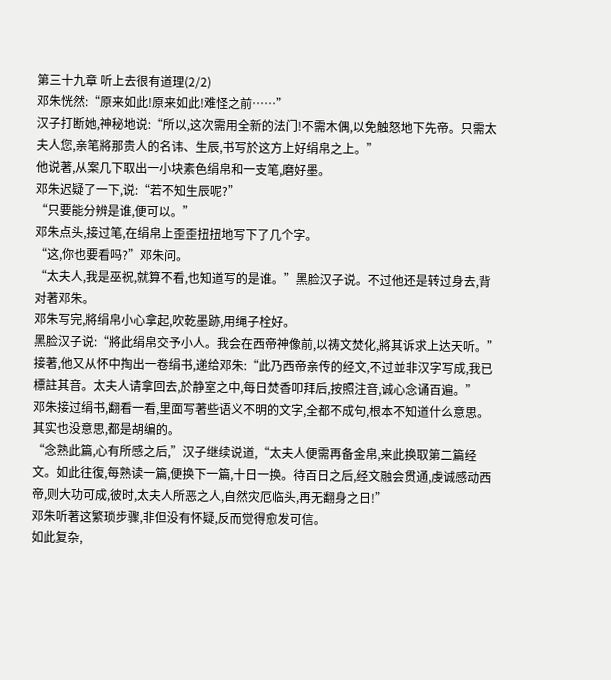第三十九章 听上去很有道理(2/2)
邓朱恍然:“原来如此!原来如此!难怪之前……”
汉子打断她,神秘地说:“所以,这次需用全新的法门!不需木偶,以免触怒地下先帝。只需太夫人您,亲笔將那贵人的名讳、生辰,书写於这方上好绢帛之上。”
他说著,从案几下取出一小块素色绢帛和一支笔,磨好墨。
邓朱迟疑了一下,说:“若不知生辰呢?”
“只要能分辨是谁,便可以。”
邓朱点头,接过笔,在绢帛上歪歪扭扭地写下了几个字。
“这,你也要看吗?”邓朱问。
“太夫人,我是巫祝,就算不看,也知道写的是谁。”黑脸汉子说。不过他还是转过身去,背对著邓朱。
邓朱写完,將绢帛小心拿起,吹乾墨跡,用绳子栓好。
黑脸汉子说:“將此绢帛交予小人。我会在西帝神像前,以祷文焚化,將其诉求上达天听。”
接著,他又从怀中掏出一卷绢书,递给邓朱:“此乃西帝亲传的经文,不过並非汉字写成,我已標註其音。太夫人请拿回去,於静室之中,每日焚香叩拜后,按照注音,诚心念诵百遍。”
邓朱接过绢书,翻看一看,里面写著些语义不明的文字,全都不成句,根本不知道什么意思。
其实也没意思,都是胡编的。
“念熟此篇,心有所感之后,”汉子继续说道,“太夫人便需再备金帛,来此换取第二篇经文。如此往復,每熟读一篇,便换下一篇,十日一换。待百日之后,经文融会贯通,虔诚感动西帝,则大功可成,彼时,太夫人所恶之人,自然灾厄临头,再无翻身之日!”
邓朱听著这繁琐步骤,非但没有怀疑,反而觉得愈发可信。
如此复杂,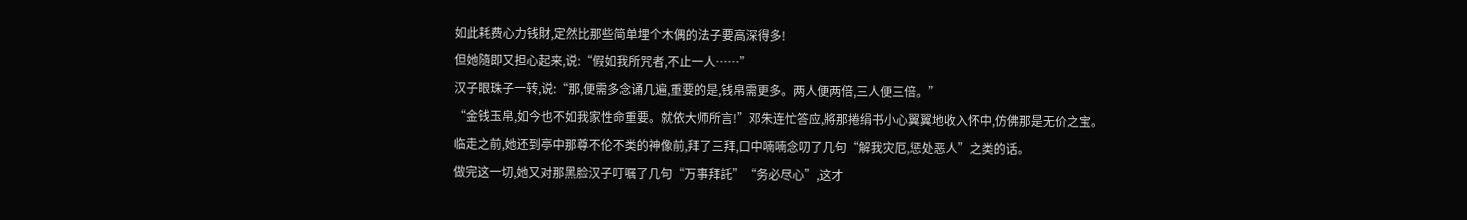如此耗费心力钱財,定然比那些简单埋个木偶的法子要高深得多!
但她隨即又担心起来,说:“假如我所咒者,不止一人……”
汉子眼珠子一转,说:“那,便需多念诵几遍,重要的是,钱帛需更多。两人便两倍,三人便三倍。”
“金钱玉帛,如今也不如我家性命重要。就依大师所言!”邓朱连忙答应,將那捲绢书小心翼翼地收入怀中,仿佛那是无价之宝。
临走之前,她还到亭中那尊不伦不类的神像前,拜了三拜,口中喃喃念叨了几句“解我灾厄,惩处恶人”之类的话。
做完这一切,她又对那黑脸汉子叮嘱了几句“万事拜託”“务必尽心”,这才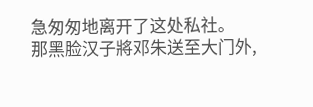急匆匆地离开了这处私社。
那黑脸汉子將邓朱送至大门外,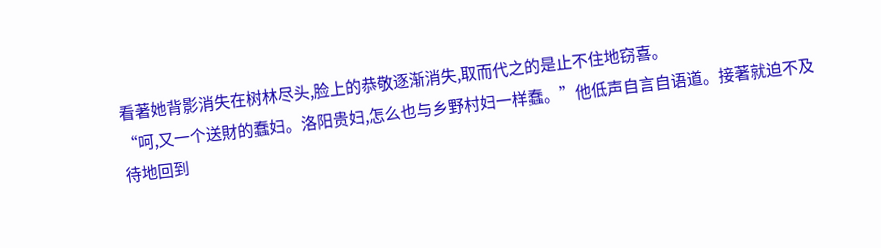看著她背影消失在树林尽头,脸上的恭敬逐渐消失,取而代之的是止不住地窃喜。
“呵,又一个送財的蠢妇。洛阳贵妇,怎么也与乡野村妇一样蠢。”他低声自言自语道。接著就迫不及待地回到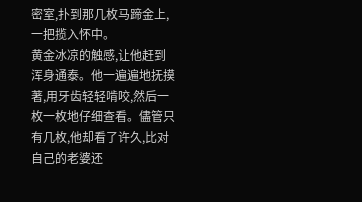密室,扑到那几枚马蹄金上,一把揽入怀中。
黄金冰凉的触感,让他赶到浑身通泰。他一遍遍地抚摸著,用牙齿轻轻啃咬,然后一枚一枚地仔细查看。儘管只有几枚,他却看了许久,比对自己的老婆还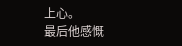上心。
最后他感慨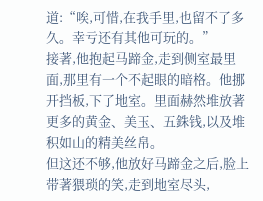道:“唉,可惜,在我手里,也留不了多久。幸亏还有其他可玩的。”
接著,他抱起马蹄金,走到侧室最里面,那里有一个不起眼的暗格。他挪开挡板,下了地室。里面赫然堆放著更多的黄金、美玉、五銖钱,以及堆积如山的精美丝帛。
但这还不够,他放好马蹄金之后,脸上带著猥琐的笑,走到地室尽头,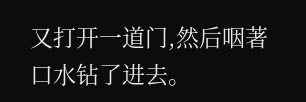又打开一道门,然后咽著口水钻了进去。